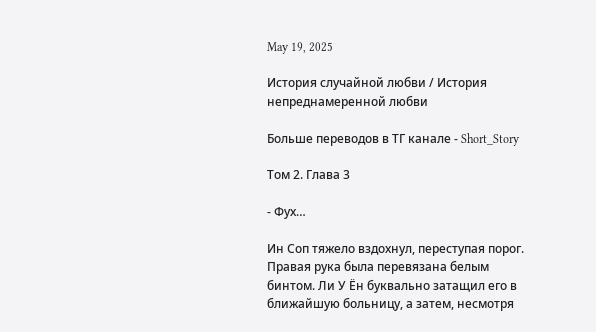May 19, 2025

История случайной любви / История непреднамеренной любви

Больше переводов в ТГ канале - Short_Story

Том 2. Глава 3

- Фух…

Ин Соп тяжело вздохнул, переступая порог. Правая рука была перевязана белым бинтом. Ли У Ён буквально затащил его в ближайшую больницу, а затем, несмотря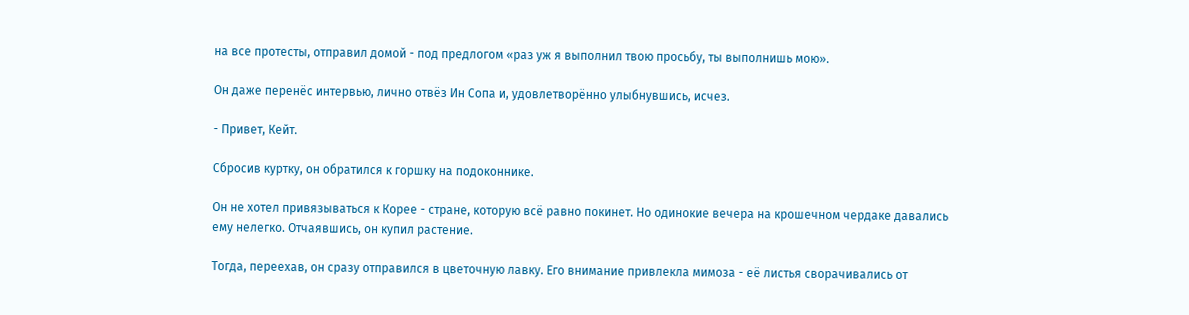на все протесты, отправил домой - под предлогом «раз уж я выполнил твою просьбу, ты выполнишь мою».

Он даже перенёс интервью, лично отвёз Ин Сопа и, удовлетворённо улыбнувшись, исчез.

- Привет, Кейт.

Сбросив куртку, он обратился к горшку на подоконнике.

Он не хотел привязываться к Корее - стране, которую всё равно покинет. Но одинокие вечера на крошечном чердаке давались ему нелегко. Отчаявшись, он купил растение.

Тогда, переехав, он сразу отправился в цветочную лавку. Его внимание привлекла мимоза - её листья сворачивались от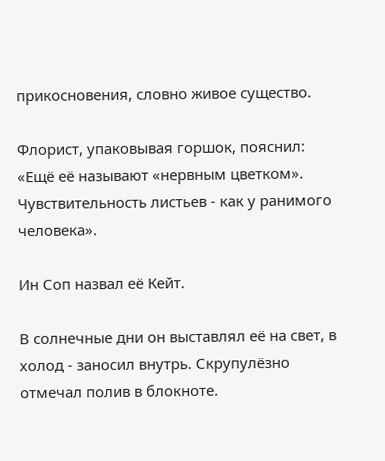прикосновения, словно живое существо.

Флорист, упаковывая горшок, пояснил: «Ещё её называют «нервным цветком». Чувствительность листьев - как у ранимого человека».

Ин Соп назвал её Кейт.

В солнечные дни он выставлял её на свет, в холод - заносил внутрь. Скрупулёзно отмечал полив в блокноте.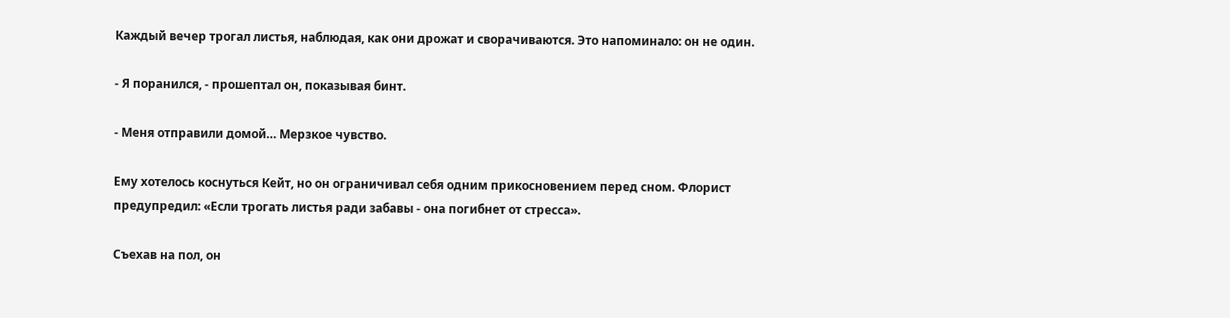Каждый вечер трогал листья, наблюдая, как они дрожат и сворачиваются. Это напоминало: он не один.

- Я поранился, - прошептал он, показывая бинт.

- Меня отправили домой… Мерзкое чувство.

Ему хотелось коснуться Кейт, но он ограничивал себя одним прикосновением перед сном. Флорист предупредил: «Если трогать листья ради забавы - она погибнет от стресса».

Съехав на пол, он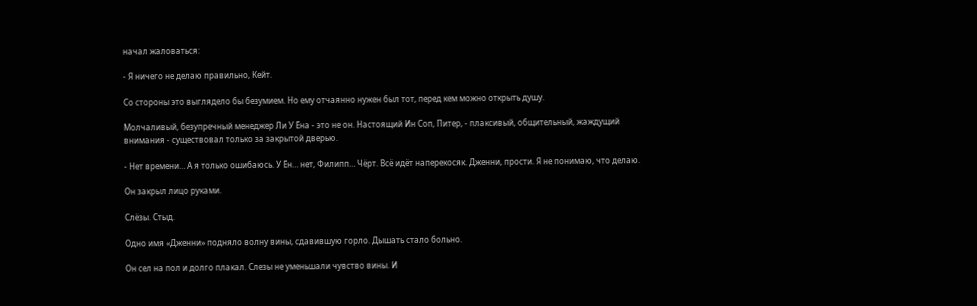начал жаловаться:

- Я ничего не делаю правильно, Кейт.

Со стороны это выглядело бы безумием. Но ему отчаянно нужен был тот, перед кем можно открыть душу.

Молчаливый, безупречный менеджер Ли У Ёна - это не он. Настоящий Ин Соп, Питер, - плаксивый, общительный, жаждущий внимания - существовал только за закрытой дверью.

- Нет времени… А я только ошибаюсь. У Ён… нет, Филипп… Чёрт. Всё идёт наперекосяк. Дженни, прости. Я не понимаю, что делаю.

Он закрыл лицо руками.

Слёзы. Стыд.

Одно имя «Дженни» подняло волну вины, сдавившую горло. Дышать стало больно.

Он сел на пол и долго плакал. Слезы не уменьшали чувство вины. И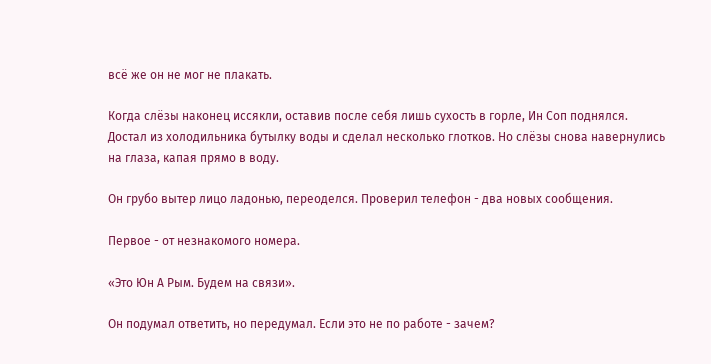всё же он не мог не плакать.

Когда слёзы наконец иссякли, оставив после себя лишь сухость в горле, Ин Соп поднялся. Достал из холодильника бутылку воды и сделал несколько глотков. Но слёзы снова навернулись на глаза, капая прямо в воду.

Он грубо вытер лицо ладонью, переоделся. Проверил телефон - два новых сообщения.

Первое - от незнакомого номера.

«Это Юн А Рым. Будем на связи».

Он подумал ответить, но передумал. Если это не по работе - зачем?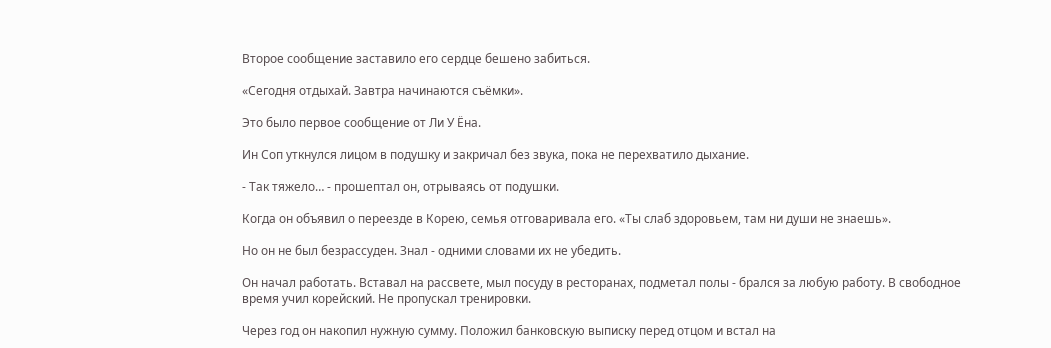Второе сообщение заставило его сердце бешено забиться.

«Сегодня отдыхай. Завтра начинаются съёмки».

Это было первое сообщение от Ли У Ёна.

Ин Соп уткнулся лицом в подушку и закричал без звука, пока не перехватило дыхание.

- Так тяжело… - прошептал он, отрываясь от подушки.

Когда он объявил о переезде в Корею, семья отговаривала его. «Ты слаб здоровьем, там ни души не знаешь».

Но он не был безрассуден. Знал - одними словами их не убедить.

Он начал работать. Вставал на рассвете, мыл посуду в ресторанах, подметал полы - брался за любую работу. В свободное время учил корейский. Не пропускал тренировки.

Через год он накопил нужную сумму. Положил банковскую выписку перед отцом и встал на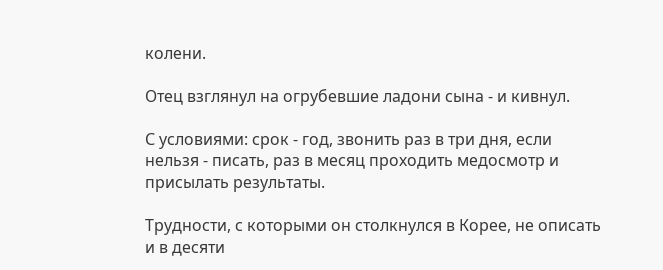колени.

Отец взглянул на огрубевшие ладони сына - и кивнул.

С условиями: срок - год, звонить раз в три дня, если нельзя - писать, раз в месяц проходить медосмотр и присылать результаты.

Трудности, с которыми он столкнулся в Корее, не описать и в десяти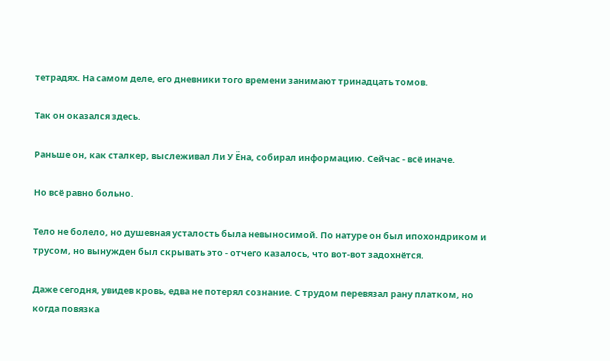тетрадях. На самом деле, его дневники того времени занимают тринадцать томов.

Так он оказался здесь.

Раньше он, как сталкер, выслеживал Ли У Ёна, собирал информацию. Сейчас - всё иначе.

Но всё равно больно.

Тело не болело, но душевная усталость была невыносимой. По натуре он был ипохондриком и трусом, но вынужден был скрывать это - отчего казалось, что вот-вот задохнётся.

Даже сегодня, увидев кровь, едва не потерял сознание. С трудом перевязал рану платком, но когда повязка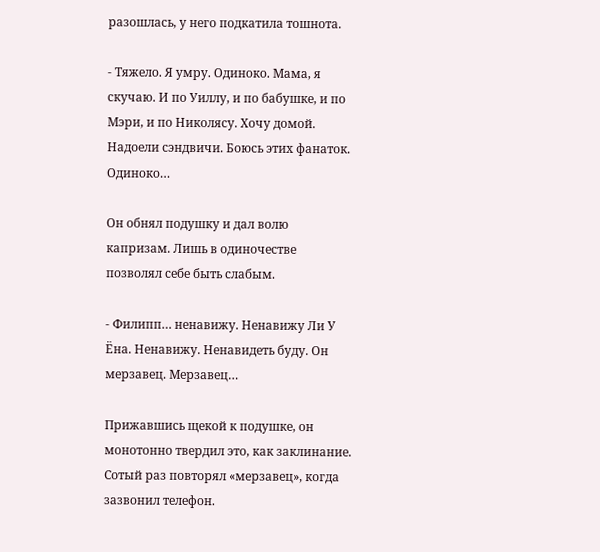разошлась, у него подкатила тошнота.

- Тяжело. Я умру. Одиноко. Мама, я скучаю. И по Уиллу, и по бабушке, и по Мэри, и по Николясу. Хочу домой. Надоели сэндвичи. Боюсь этих фанаток. Одиноко…

Он обнял подушку и дал волю капризам. Лишь в одиночестве позволял себе быть слабым.

- Филипп… ненавижу. Ненавижу Ли У Ёна. Ненавижу. Ненавидеть буду. Он мерзавец. Мерзавец…

Прижавшись щекой к подушке, он монотонно твердил это, как заклинание. Сотый раз повторял «мерзавец», когда зазвонил телефон.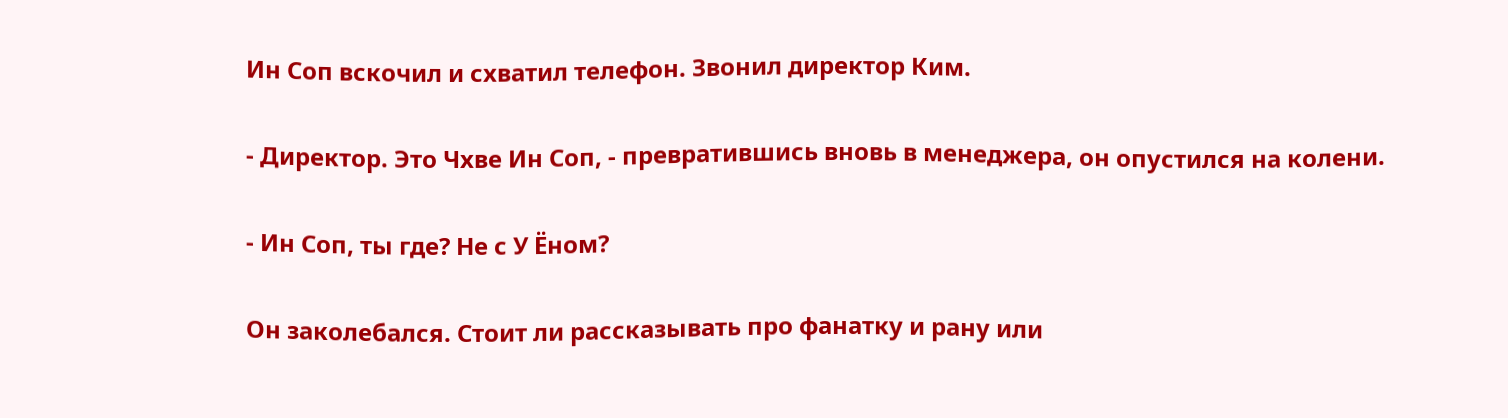Ин Соп вскочил и схватил телефон. Звонил директор Ким.

- Директор. Это Чхве Ин Соп, - превратившись вновь в менеджера, он опустился на колени.

- Ин Соп, ты где? Не с У Ёном?

Он заколебался. Стоит ли рассказывать про фанатку и рану или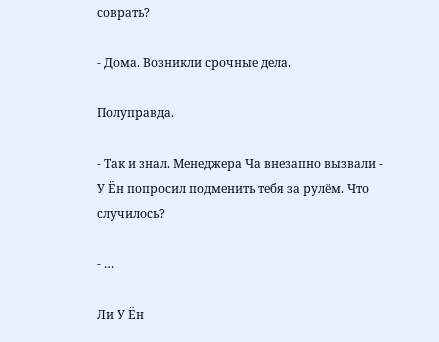соврать?

- Дома. Возникли срочные дела.

Полуправда.

- Так и знал. Менеджера Ча внезапно вызвали - У Ён попросил подменить тебя за рулём. Что случилось?

- …

Ли У Ён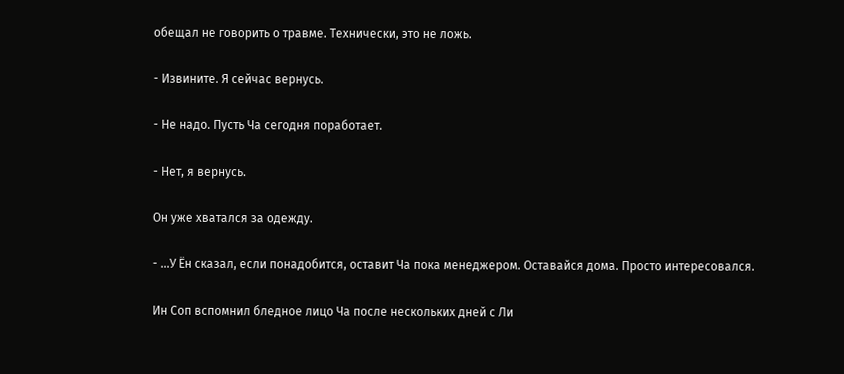обещал не говорить о травме. Технически, это не ложь.

- Извините. Я сейчас вернусь.

- Не надо. Пусть Ча сегодня поработает.

- Нет, я вернусь.

Он уже хватался за одежду.

- …У Ён сказал, если понадобится, оставит Ча пока менеджером. Оставайся дома. Просто интересовался.

Ин Соп вспомнил бледное лицо Ча после нескольких дней с Ли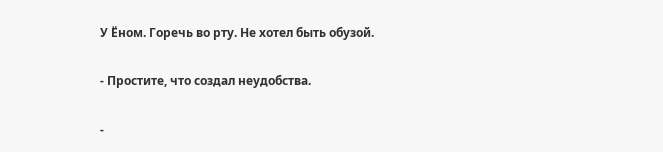У Ёном. Горечь во рту. Не хотел быть обузой.

- Простите, что создал неудобства.

-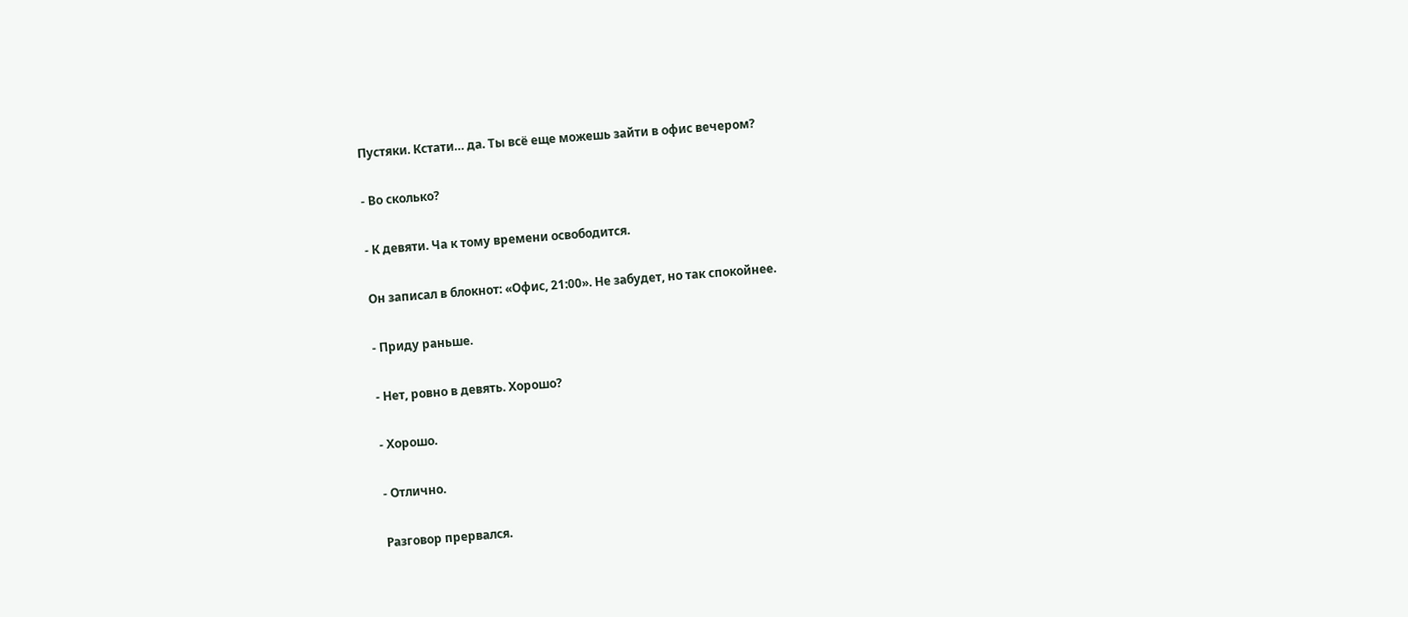Пустяки. Кстати… да. Ты всё еще можешь зайти в офис вечером?

- Во сколько?

- К девяти. Ча к тому времени освободится.

Он записал в блокнот: «Офис, 21:00». Не забудет, но так спокойнее.

- Приду раньше.

- Нет, ровно в девять. Хорошо?

- Хорошо.

- Отлично.

Разговор прервался.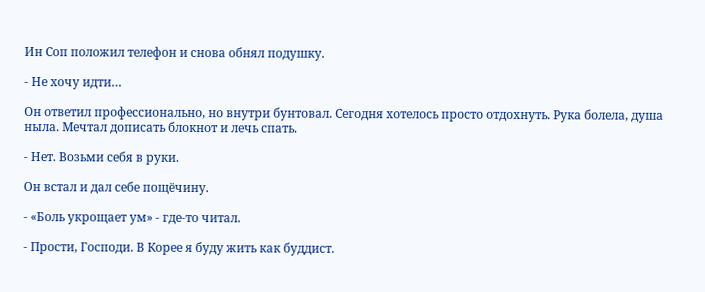Ин Соп положил телефон и снова обнял подушку.

- Не хочу идти…

Он ответил профессионально, но внутри бунтовал. Сегодня хотелось просто отдохнуть. Рука болела, душа ныла. Мечтал дописать блокнот и лечь спать.

- Нет. Возьми себя в руки.

Он встал и дал себе пощёчину.

- «Боль укрощает ум» - где-то читал.

- Прости, Господи. В Корее я буду жить как буддист.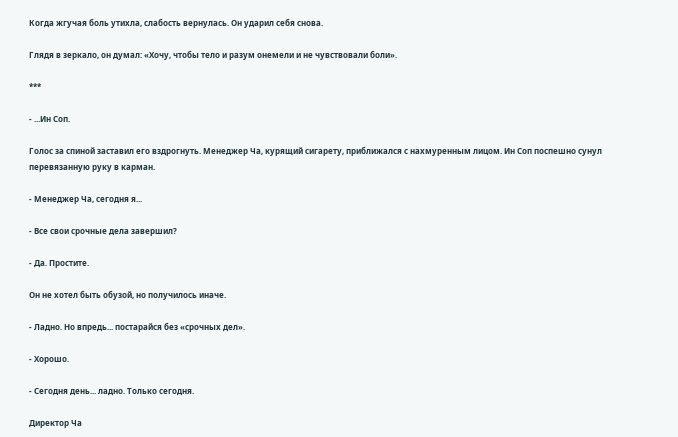Когда жгучая боль утихла, слабость вернулась. Он ударил себя снова.

Глядя в зеркало, он думал: «Хочу, чтобы тело и разум онемели и не чувствовали боли».

***

- ...Ин Соп.

Голос за спиной заставил его вздрогнуть. Менеджер Ча, курящий сигарету, приближался с нахмуренным лицом. Ин Соп поспешно сунул перевязанную руку в карман.

- Менеджер Ча, сегодня я...

- Все свои срочные дела завершил?

- Да. Простите.

Он не хотел быть обузой, но получилось иначе.

- Ладно. Но впредь... постарайся без «срочных дел».

- Хорошо.

- Сегодня день... ладно. Только сегодня.

Директор Ча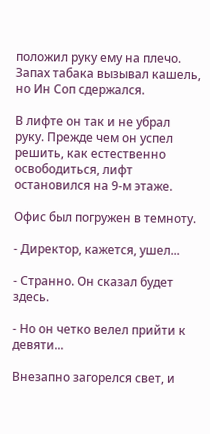положил руку ему на плечо. Запах табака вызывал кашель, но Ин Соп сдержался.

В лифте он так и не убрал руку. Прежде чем он успел решить, как естественно освободиться, лифт остановился на 9-м этаже.

Офис был погружен в темноту.

- Директор, кажется, ушел...

- Странно. Он сказал будет здесь.

- Но он четко велел прийти к девяти...

Внезапно загорелся свет, и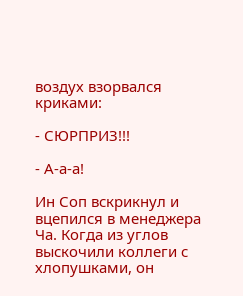воздух взорвался криками:

- СЮРПРИЗ!!!

- А-а-а!

Ин Соп вскрикнул и вцепился в менеджера Ча. Когда из углов выскочили коллеги с хлопушками, он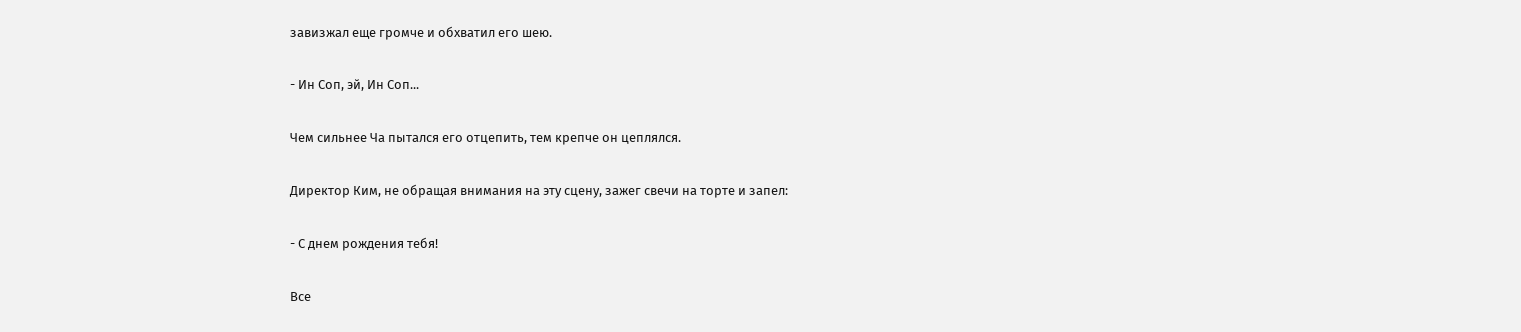завизжал еще громче и обхватил его шею.

- Ин Соп, эй, Ин Соп...

Чем сильнее Ча пытался его отцепить, тем крепче он цеплялся.

Директор Ким, не обращая внимания на эту сцену, зажег свечи на торте и запел:

- С днем рождения тебя!

Все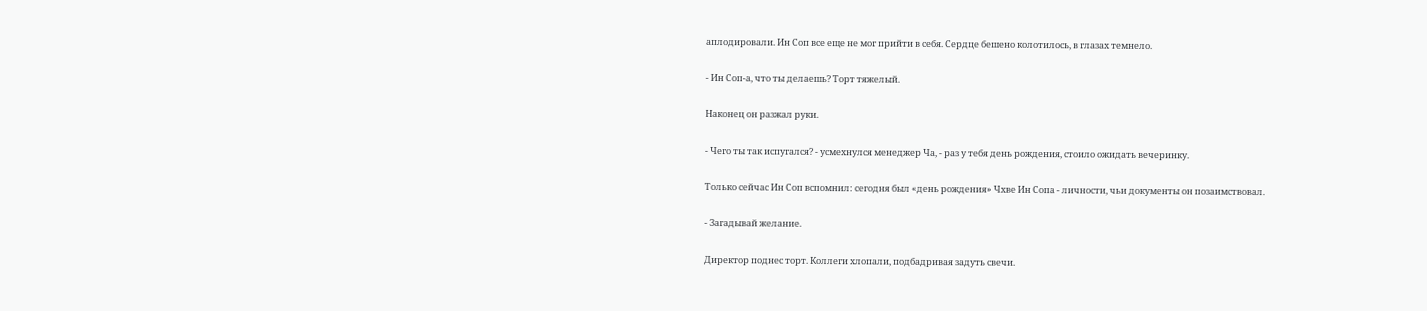аплодировали. Ин Соп все еще не мог прийти в себя. Сердце бешено колотилось, в глазах темнело.

- Ин Соп-а, что ты делаешь? Торт тяжелый.

Наконец он разжал руки.

- Чего ты так испугался? - усмехнулся менеджер Ча, - раз у тебя день рождения, стоило ожидать вечеринку.

Только сейчас Ин Соп вспомнил: сегодня был «день рождения» Чхве Ин Сопа - личности, чьи документы он позаимствовал.

- Загадывай желание.

Директор поднес торт. Коллеги хлопали, подбадривая задуть свечи.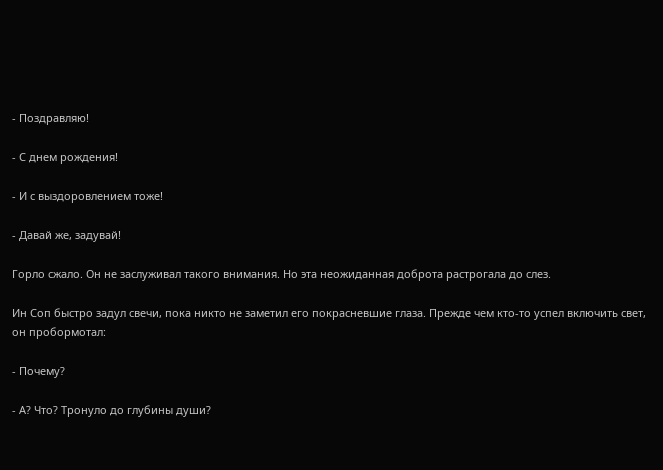- Поздравляю!

- С днем рождения!

- И с выздоровлением тоже!

- Давай же, задувай!

Горло сжало. Он не заслуживал такого внимания. Но эта неожиданная доброта растрогала до слез.

Ин Соп быстро задул свечи, пока никто не заметил его покрасневшие глаза. Прежде чем кто-то успел включить свет, он пробормотал:

- Почему?

- А? Что? Тронуло до глубины души?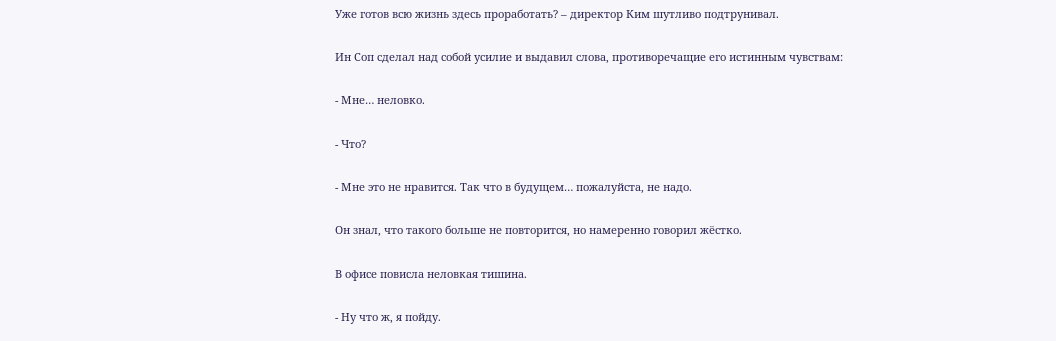Уже готов всю жизнь здесь проработать? – директор Ким шутливо подтрунивал.

Ин Соп сделал над собой усилие и выдавил слова, противоречащие его истинным чувствам:

- Мне… неловко.

- Что?

- Мне это не нравится. Так что в будущем… пожалуйста, не надо.

Он знал, что такого больше не повторится, но намеренно говорил жёстко.

В офисе повисла неловкая тишина.

- Ну что ж, я пойду.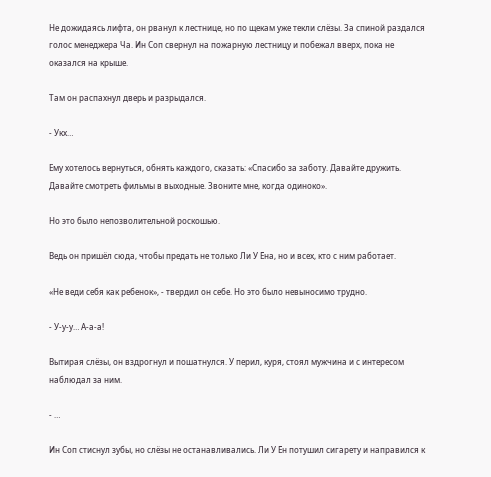Не дожидаясь лифта, он рванул к лестнице, но по щекам уже текли слёзы. За спиной раздался голос менеджера Ча. Ин Соп свернул на пожарную лестницу и побежал вверх, пока не оказался на крыше.

Там он распахнул дверь и разрыдался.

- Укх…

Ему хотелось вернуться, обнять каждого, сказать: «Спасибо за заботу. Давайте дружить. Давайте смотреть фильмы в выходные. Звоните мне, когда одиноко».

Но это было непозволительной роскошью.

Ведь он пришёл сюда, чтобы предать не только Ли У Ёна, но и всех, кто с ним работает.

«Не веди себя как ребенок», - твердил он себе. Но это было невыносимо трудно.

- У-у-у… А-а-а!

Вытирая слёзы, он вздрогнул и пошатнулся. У перил, куря, стоял мужчина и с интересом наблюдал за ним.

- …

Ин Соп стиснул зубы, но слёзы не останавливались. Ли У Ён потушил сигарету и направился к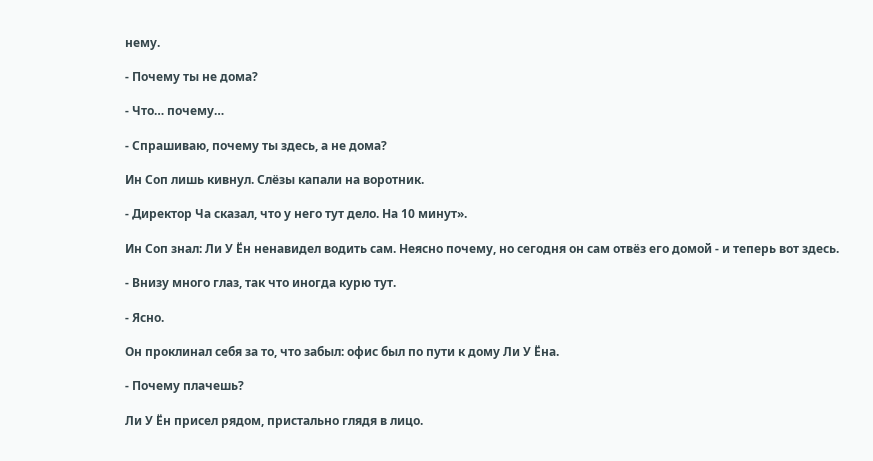нему.

- Почему ты не дома?

- Что… почему…

- Спрашиваю, почему ты здесь, а не дома?

Ин Соп лишь кивнул. Слёзы капали на воротник.

- Директор Ча сказал, что у него тут дело. На 10 минут».

Ин Соп знал: Ли У Ён ненавидел водить сам. Неясно почему, но сегодня он сам отвёз его домой - и теперь вот здесь.

- Внизу много глаз, так что иногда курю тут.

- Ясно.

Он проклинал себя за то, что забыл: офис был по пути к дому Ли У Ёна.

- Почему плачешь?

Ли У Ён присел рядом, пристально глядя в лицо.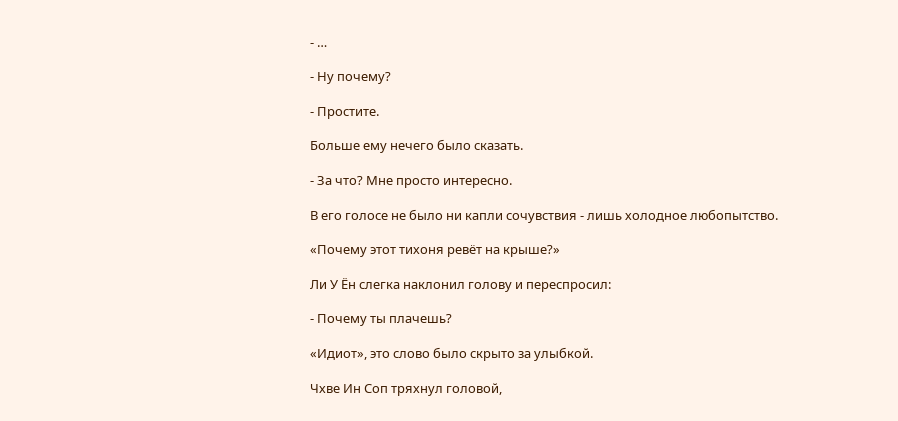- …

- Ну почему?

- Простите.

Больше ему нечего было сказать.

- За что? Мне просто интересно.

В его голосе не было ни капли сочувствия - лишь холодное любопытство.

«Почему этот тихоня ревёт на крыше?»

Ли У Ён слегка наклонил голову и переспросил:

- Почему ты плачешь?

«Идиот», это слово было скрыто за улыбкой.

Чхве Ин Соп тряхнул головой,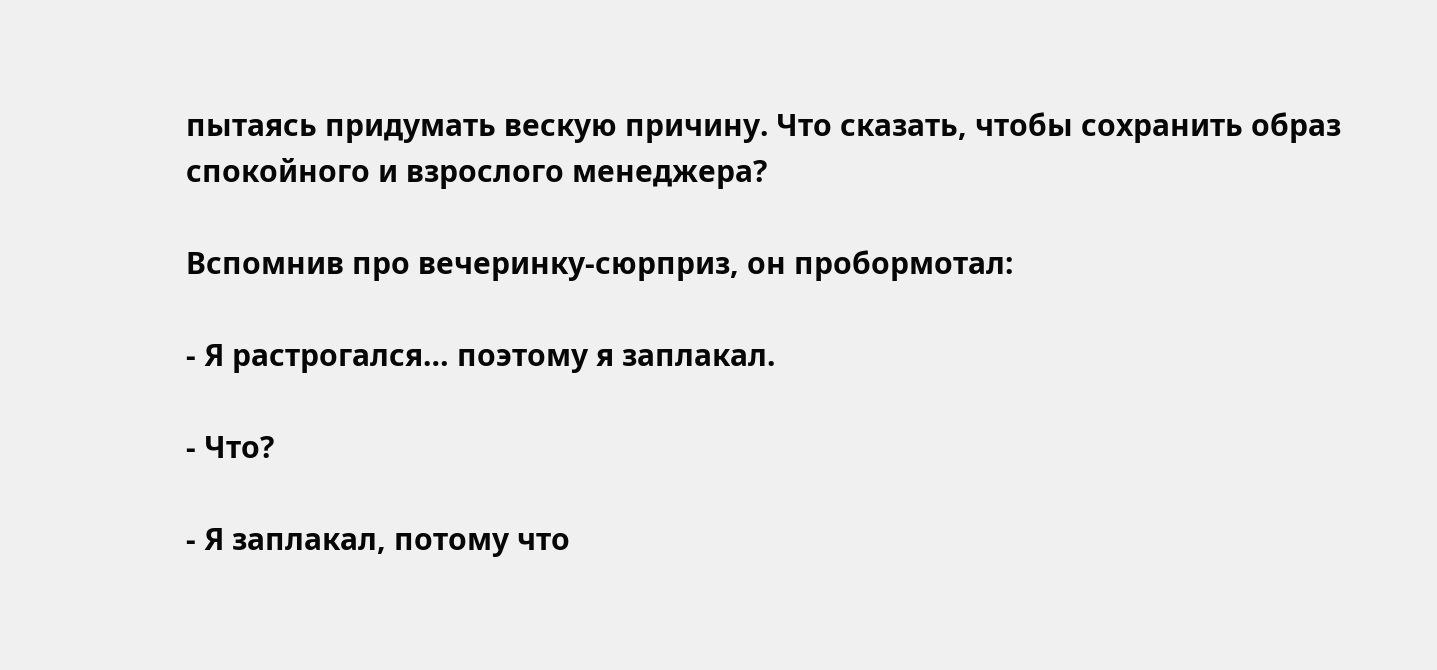пытаясь придумать вескую причину. Что сказать, чтобы сохранить образ спокойного и взрослого менеджера?

Вспомнив про вечеринку-сюрприз, он пробормотал:

- Я растрогался… поэтому я заплакал.

- Что?

- Я заплакал, потому что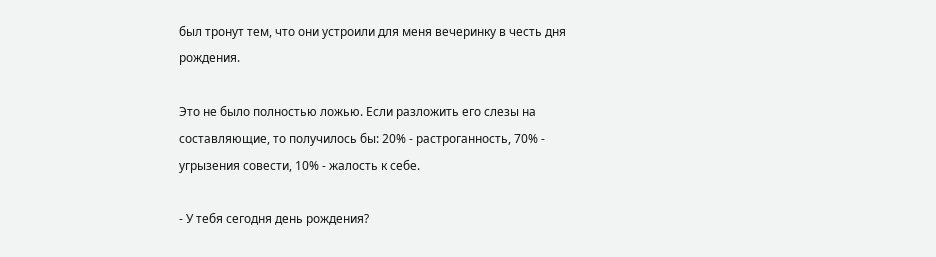был тронут тем, что они устроили для меня вечеринку в честь дня рождения.

Это не было полностью ложью. Если разложить его слезы на составляющие, то получилось бы: 20% - растроганность, 70% - угрызения совести, 10% - жалость к себе.

- У тебя сегодня день рождения?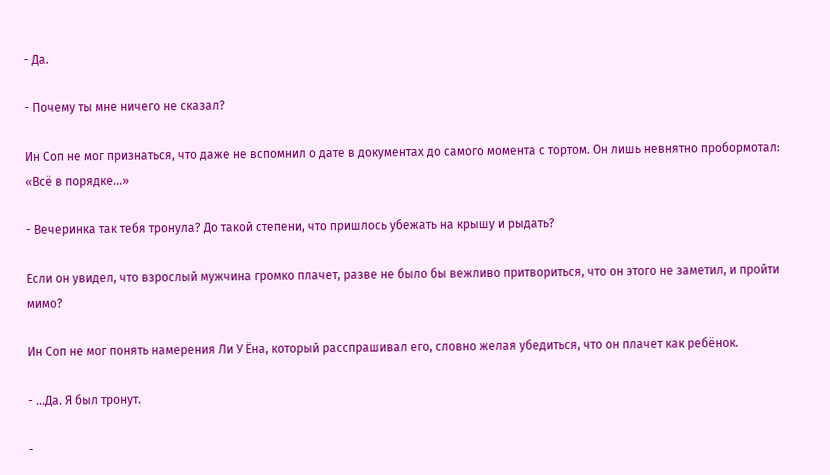- Да.

- Почему ты мне ничего не сказал?

Ин Соп не мог признаться, что даже не вспомнил о дате в документах до самого момента с тортом. Он лишь невнятно пробормотал: «Всё в порядке...»

- Вечеринка так тебя тронула? До такой степени, что пришлось убежать на крышу и рыдать?

Если он увидел, что взрослый мужчина громко плачет, разве не было бы вежливо притвориться, что он этого не заметил, и пройти мимо?

Ин Соп не мог понять намерения Ли У Ёна, который расспрашивал его, словно желая убедиться, что он плачет как ребёнок.

- ...Да. Я был тронут.

-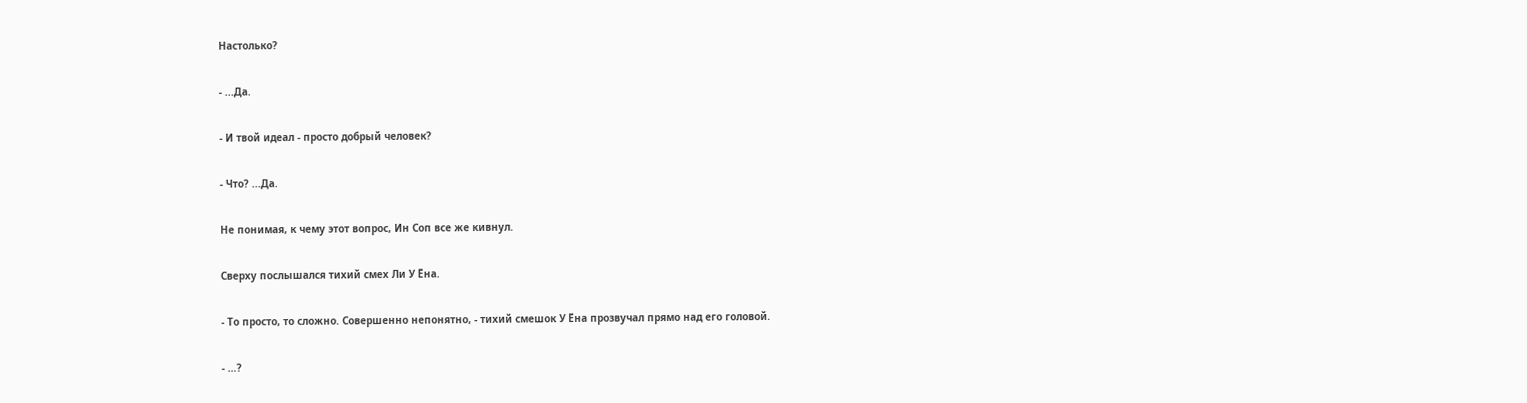Настолько?

- ...Да.

- И твой идеал - просто добрый человек?

- Что? ...Да.

Не понимая, к чему этот вопрос, Ин Соп все же кивнул.

Сверху послышался тихий смех Ли У Ёна.

- То просто, то сложно. Совершенно непонятно, - тихий смешок У Ёна прозвучал прямо над его головой.

- …?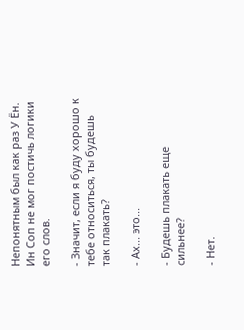Непонятным был как раз У Ён. Ин Соп не мог постичь логики его слов.

- Значит, если я буду хорошо к тебе относиться, ты будешь так плакать?

- Ах... это...

- Будешь плакать еще сильнее?

- Нет.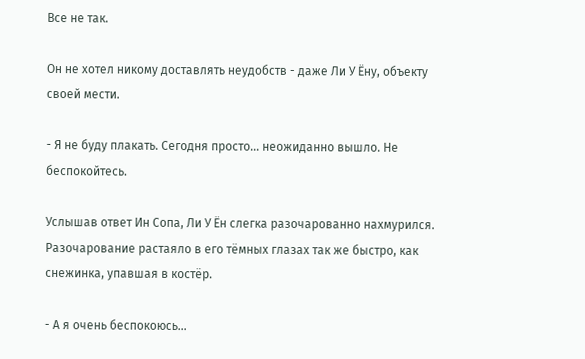Все не так.

Он не хотел никому доставлять неудобств - даже Ли У Ёну, объекту своей мести.

- Я не буду плакать. Сегодня просто... неожиданно вышло. Не беспокойтесь.

Услышав ответ Ин Сопа, Ли У Ён слегка разочарованно нахмурился. Разочарование растаяло в его тёмных глазах так же быстро, как снежинка, упавшая в костёр.

- А я очень беспокоюсь…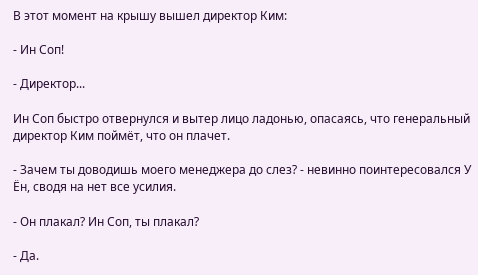В этот момент на крышу вышел директор Ким:

- Ин Соп!

- Директор...

Ин Соп быстро отвернулся и вытер лицо ладонью, опасаясь, что генеральный директор Ким поймёт, что он плачет.

- Зачем ты доводишь моего менеджера до слез? - невинно поинтересовался У Ён, сводя на нет все усилия.

- Он плакал? Ин Соп, ты плакал?

- Да.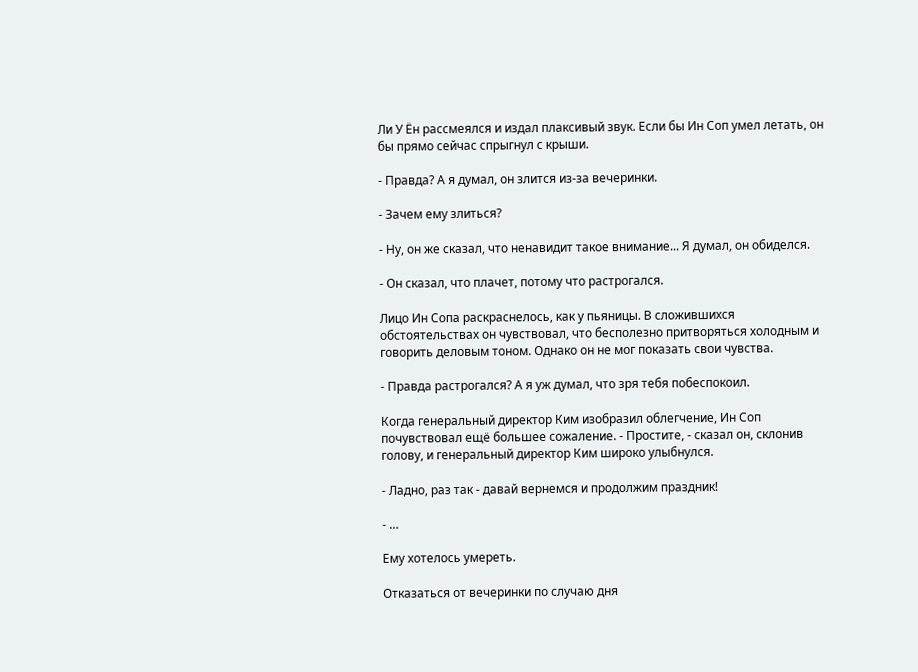Ли У Ён рассмеялся и издал плаксивый звук. Если бы Ин Соп умел летать, он бы прямо сейчас спрыгнул с крыши.

- Правда? А я думал, он злится из-за вечеринки.

- Зачем ему злиться?

- Ну, он же сказал, что ненавидит такое внимание... Я думал, он обиделся.

- Он сказал, что плачет, потому что растрогался.

Лицо Ин Сопа раскраснелось, как у пьяницы. В сложившихся обстоятельствах он чувствовал, что бесполезно притворяться холодным и говорить деловым тоном. Однако он не мог показать свои чувства.

- Правда растрогался? А я уж думал, что зря тебя побеспокоил.

Когда генеральный директор Ким изобразил облегчение, Ин Соп почувствовал ещё большее сожаление. - Простите, - сказал он, склонив голову, и генеральный директор Ким широко улыбнулся.

- Ладно, раз так - давай вернемся и продолжим праздник!

- …

Ему хотелось умереть.

Отказаться от вечеринки по случаю дня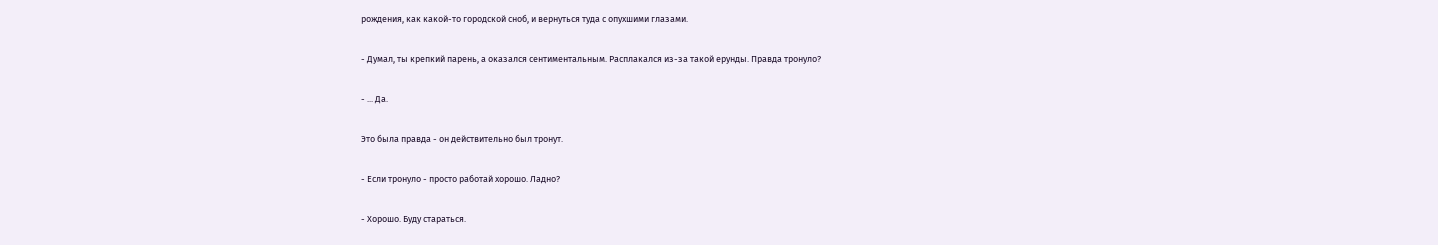рождения, как какой-то городской сноб, и вернуться туда с опухшими глазами.

- Думал, ты крепкий парень, а оказался сентиментальным. Расплакался из-за такой ерунды. Правда тронуло?

- ... Да.

Это была правда - он действительно был тронут.

- Если тронуло - просто работай хорошо. Ладно?

- Хорошо. Буду стараться.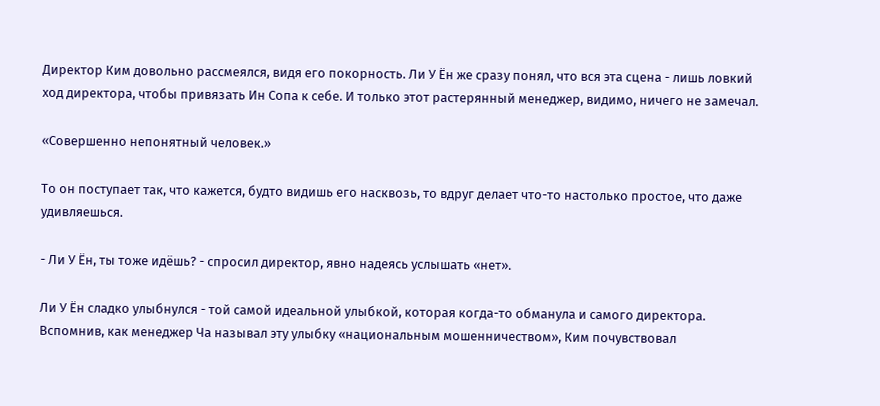Директор Ким довольно рассмеялся, видя его покорность. Ли У Ён же сразу понял, что вся эта сцена - лишь ловкий ход директора, чтобы привязать Ин Сопа к себе. И только этот растерянный менеджер, видимо, ничего не замечал.

«Совершенно непонятный человек.»

То он поступает так, что кажется, будто видишь его насквозь, то вдруг делает что-то настолько простое, что даже удивляешься.

- Ли У Ён, ты тоже идёшь? - спросил директор, явно надеясь услышать «нет».

Ли У Ён сладко улыбнулся - той самой идеальной улыбкой, которая когда-то обманула и самого директора. Вспомнив, как менеджер Ча называл эту улыбку «национальным мошенничеством», Ким почувствовал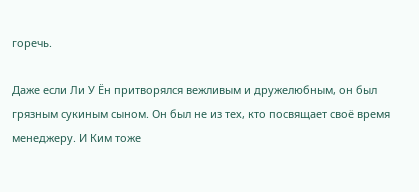горечь.

Даже если Ли У Ён притворялся вежливым и дружелюбным, он был грязным сукиным сыном. Он был не из тех, кто посвящает своё время менеджеру. И Ким тоже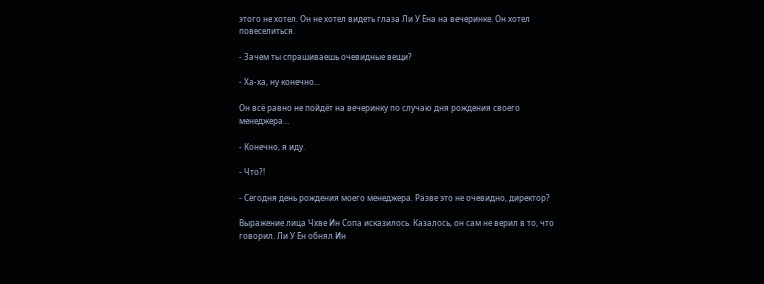этого не хотел. Он не хотел видеть глаза Ли У Ёна на вечеринке. Он хотел повеселиться.

- Зачем ты спрашиваешь очевидные вещи?

- Ха-ха, ну конечно...

Он всё равно не пойдёт на вечеринку по случаю дня рождения своего менеджера…

- Конечно, я иду.

- Что?!

- Сегодня день рождения моего менеджера. Разве это не очевидно, директор?

Выражение лица Чхве Ин Сопа исказилось. Казалось, он сам не верил в то, что говорил. Ли У Ён обнял Ин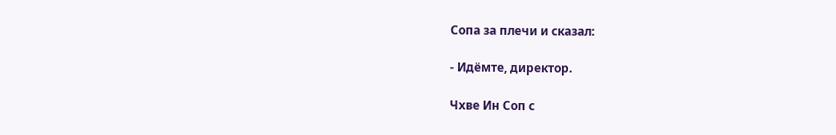Сопа за плечи и сказал:

- Идёмте, директор.

Чхве Ин Соп с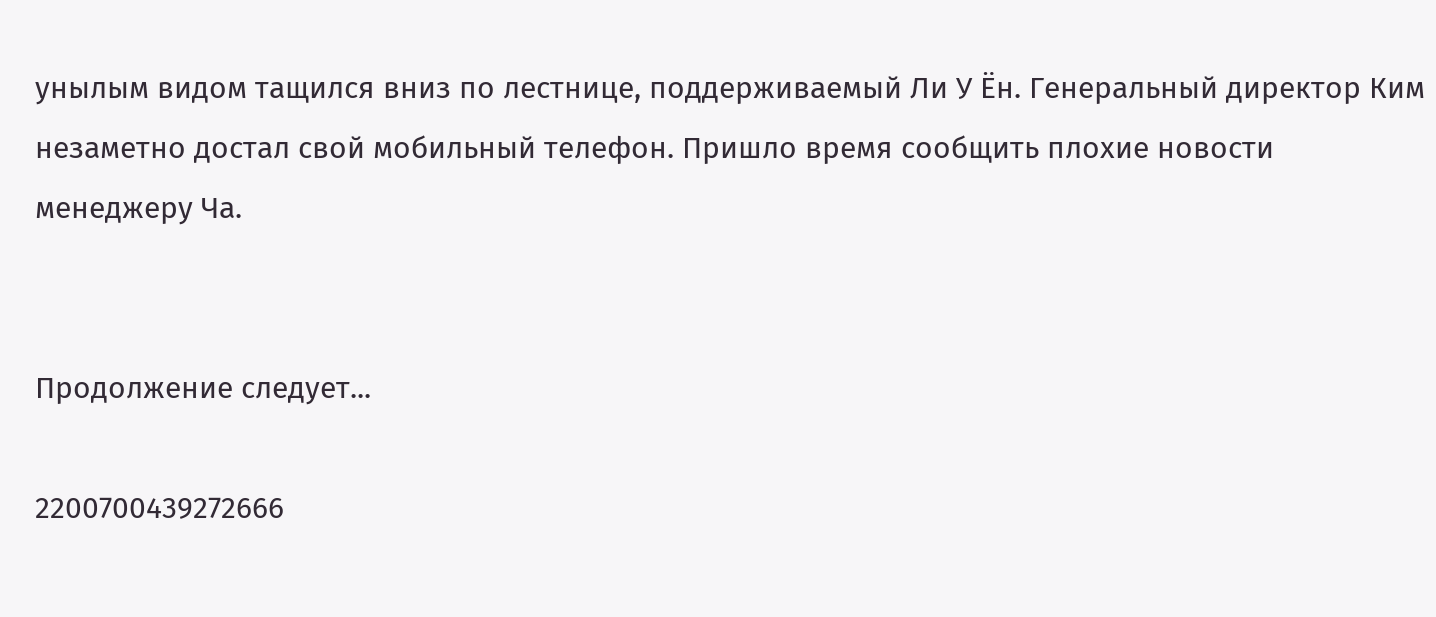унылым видом тащился вниз по лестнице, поддерживаемый Ли У Ён. Генеральный директор Ким незаметно достал свой мобильный телефон. Пришло время сообщить плохие новости менеджеру Ча.


Продолжение следует...

2200700439272666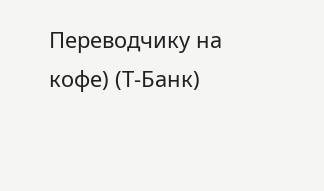Переводчику на кофе) (Т-Банк)